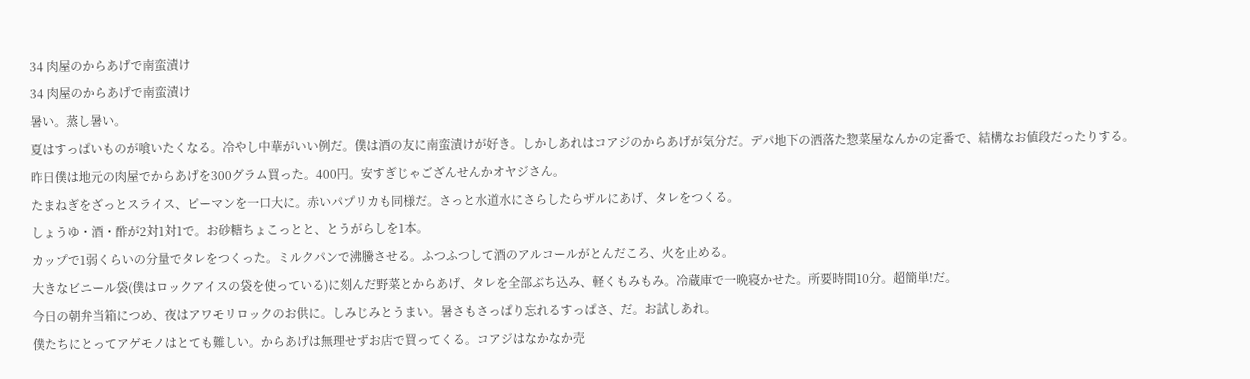34 肉屋のからあげで南蛮漬け
34 肉屋のからあげで南蛮漬け
暑い。蒸し暑い。
夏はすっぱいものが喰いたくなる。冷やし中華がいい例だ。僕は酒の友に南蛮漬けが好き。しかしあれはコアジのからあげが気分だ。デパ地下の洒落た惣菜屋なんかの定番で、結構なお値段だったりする。
昨日僕は地元の肉屋でからあげを300グラム買った。400円。安すぎじゃござんせんかオヤジさん。
たまねぎをざっとスライス、ピーマンを一口大に。赤いパプリカも同様だ。さっと水道水にさらしたらザルにあげ、タレをつくる。
しょうゆ・酒・酢が2対1対1で。お砂糖ちょこっとと、とうがらしを1本。
カップで1弱くらいの分量でタレをつくった。ミルクパンで沸騰させる。ふつふつして酒のアルコールがとんだころ、火を止める。
大きなビニール袋(僕はロックアイスの袋を使っている)に刻んだ野菜とからあげ、タレを全部ぶち込み、軽くもみもみ。冷蔵庫で一晩寝かせた。所要時間10分。超簡単!だ。
今日の朝弁当箱につめ、夜はアワモリロックのお供に。しみじみとうまい。暑さもさっぱり忘れるすっぱさ、だ。お試しあれ。
僕たちにとってアゲモノはとても難しい。からあげは無理せずお店で買ってくる。コアジはなかなか売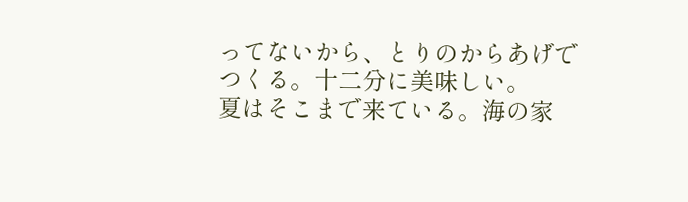ってないから、とりのからあげでつくる。十二分に美味しい。
夏はそこまで来ている。海の家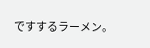ですするラーメン。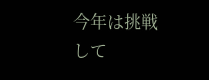今年は挑戦して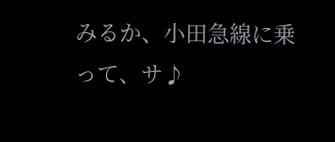みるか、小田急線に乗って、サ♪